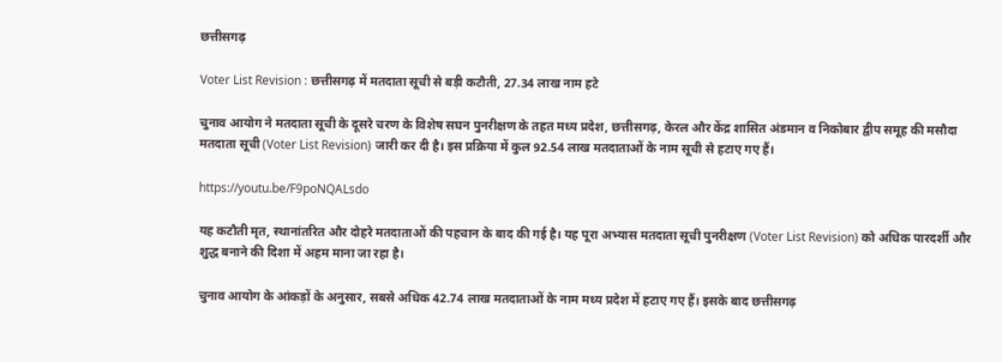छत्तीसगढ़

Voter List Revision : छत्तीसगढ़ में मतदाता सूची से बड़ी कटौती, 27.34 लाख नाम हटे

चुनाव आयोग ने मतदाता सूची के दूसरे चरण के विशेष सघन पुनरीक्षण के तहत मध्य प्रदेश, छत्तीसगढ़, केरल और केंद्र शासित अंडमान व निकोबार द्वीप समूह की मसौदा मतदाता सूची (Voter List Revision) जारी कर दी है। इस प्रक्रिया में कुल 92.54 लाख मतदाताओं के नाम सूची से हटाए गए हैं।

https://youtu.be/F9poNQALsdo

यह कटौती मृत, स्थानांतरित और दोहरे मतदाताओं की पहचान के बाद की गई है। यह पूरा अभ्यास मतदाता सूची पुनरीक्षण (Voter List Revision) को अधिक पारदर्शी और शुद्ध बनाने की दिशा में अहम माना जा रहा है।

चुनाव आयोग के आंकड़ों के अनुसार, सबसे अधिक 42.74 लाख मतदाताओं के नाम मध्य प्रदेश में हटाए गए हैं। इसके बाद छत्तीसगढ़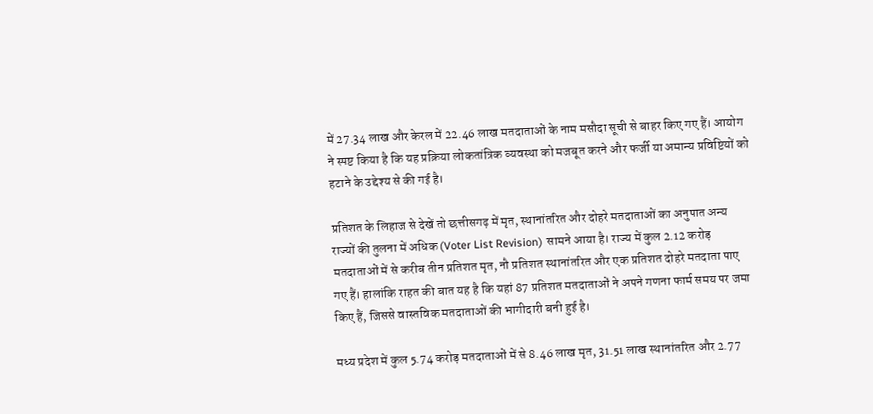में 27.34 लाख और केरल में 22.46 लाख मतदाताओं के नाम मसौदा सूची से बाहर किए गए हैं। आयोग ने स्पष्ट किया है कि यह प्रक्रिया लोकतांत्रिक व्यवस्था को मजबूत करने और फर्जी या अमान्य प्रविष्टियों को हटाने के उद्देश्य से की गई है।

प्रतिशत के लिहाज से देखें तो छत्तीसगढ़ में मृत, स्थानांतरित और दोहरे मतदाताओं का अनुपात अन्य राज्यों की तुलना में अधिक (Voter List Revision) सामने आया है। राज्य में कुल 2.12 करोड़ मतदाताओं में से करीब तीन प्रतिशत मृत, नौ प्रतिशत स्थानांतरित और एक प्रतिशत दोहरे मतदाता पाए गए हैं। हालांकि राहत की बात यह है कि यहां 87 प्रतिशत मतदाताओं ने अपने गणना फार्म समय पर जमा किए हैं, जिससे वास्तविक मतदाताओं की भागीदारी बनी हुई है।

मध्य प्रदेश में कुल 5.74 करोड़ मतदाताओं में से 8.46 लाख मृत, 31.51 लाख स्थानांतरित और 2.77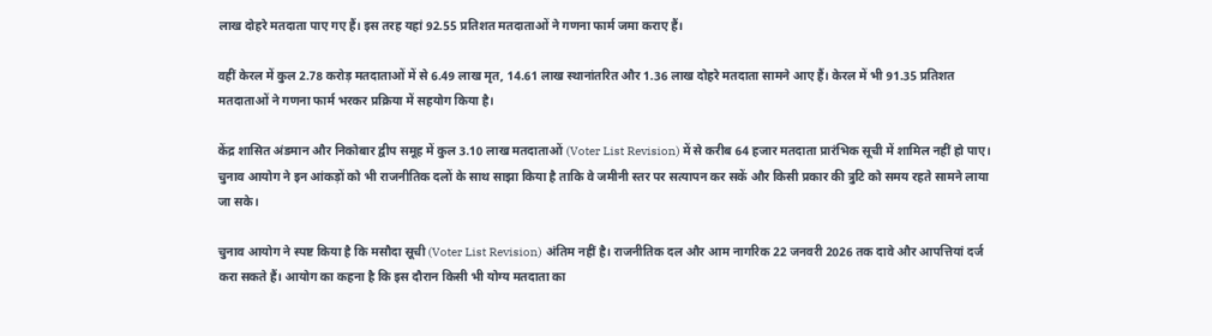लाख दोहरे मतदाता पाए गए हैं। इस तरह यहां 92.55 प्रतिशत मतदाताओं ने गणना फार्म जमा कराए हैं।

वहीं केरल में कुल 2.78 करोड़ मतदाताओं में से 6.49 लाख मृत, 14.61 लाख स्थानांतरित और 1.36 लाख दोहरे मतदाता सामने आए हैं। केरल में भी 91.35 प्रतिशत मतदाताओं ने गणना फार्म भरकर प्रक्रिया में सहयोग किया है।

केंद्र शासित अंडमान और निकोबार द्वीप समूह में कुल 3.10 लाख मतदाताओं (Voter List Revision) में से करीब 64 हजार मतदाता प्रारंभिक सूची में शामिल नहीं हो पाए। चुनाव आयोग ने इन आंकड़ों को भी राजनीतिक दलों के साथ साझा किया है ताकि वे जमीनी स्तर पर सत्यापन कर सकें और किसी प्रकार की त्रुटि को समय रहते सामने लाया जा सके।

चुनाव आयोग ने स्पष्ट किया है कि मसौदा सूची (Voter List Revision) अंतिम नहीं है। राजनीतिक दल और आम नागरिक 22 जनवरी 2026 तक दावे और आपत्तियां दर्ज करा सकते हैं। आयोग का कहना है कि इस दौरान किसी भी योग्य मतदाता का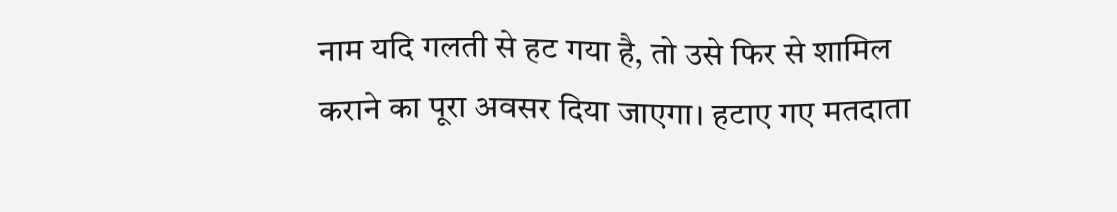नाम यदि गलती से हट गया है, तो उसे फिर से शामिल कराने का पूरा अवसर दिया जाएगा। हटाए गए मतदाता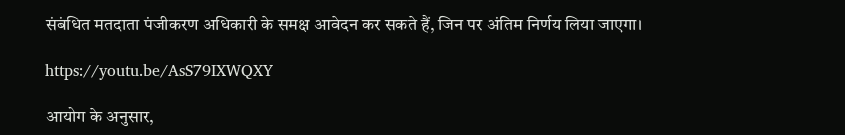संबंधित मतदाता पंजीकरण अधिकारी के समक्ष आवेदन कर सकते हैं, जिन पर अंतिम निर्णय लिया जाएगा।

https://youtu.be/AsS79IXWQXY

आयोग के अनुसार,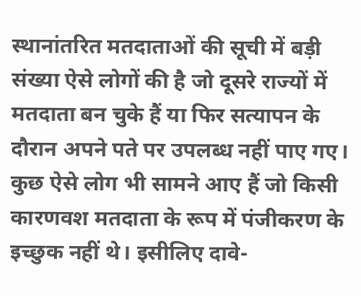स्थानांतरित मतदाताओं की सूची में बड़ी संख्या ऐसे लोगों की है जो दूसरे राज्यों में मतदाता बन चुके हैं या फिर सत्यापन के दौरान अपने पते पर उपलब्ध नहीं पाए गए। कुछ ऐसे लोग भी सामने आए हैं जो किसी कारणवश मतदाता के रूप में पंजीकरण के इच्छुक नहीं थे। इसीलिए दावे-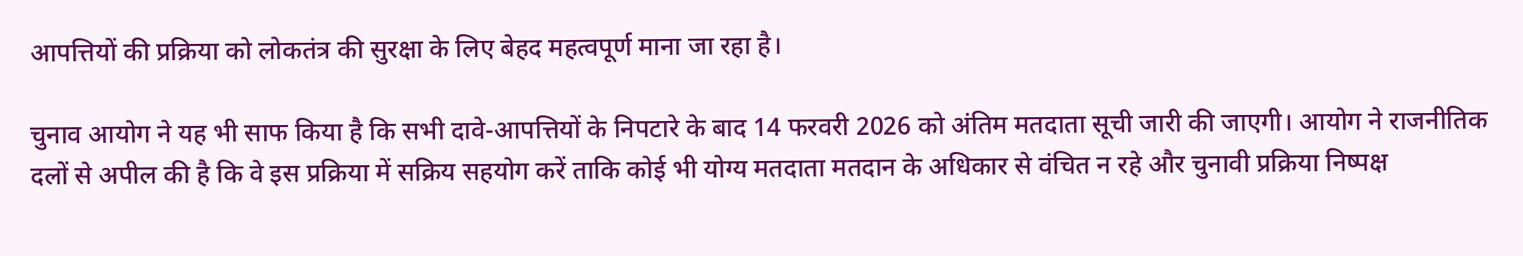आपत्तियों की प्रक्रिया को लोकतंत्र की सुरक्षा के लिए बेहद महत्वपूर्ण माना जा रहा है।

चुनाव आयोग ने यह भी साफ किया है कि सभी दावे-आपत्तियों के निपटारे के बाद 14 फरवरी 2026 को अंतिम मतदाता सूची जारी की जाएगी। आयोग ने राजनीतिक दलों से अपील की है कि वे इस प्रक्रिया में सक्रिय सहयोग करें ताकि कोई भी योग्य मतदाता मतदान के अधिकार से वंचित न रहे और चुनावी प्रक्रिया निष्पक्ष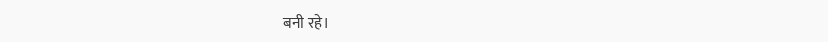बनी रहे।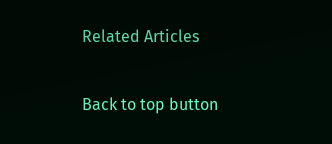Related Articles

Back to top button